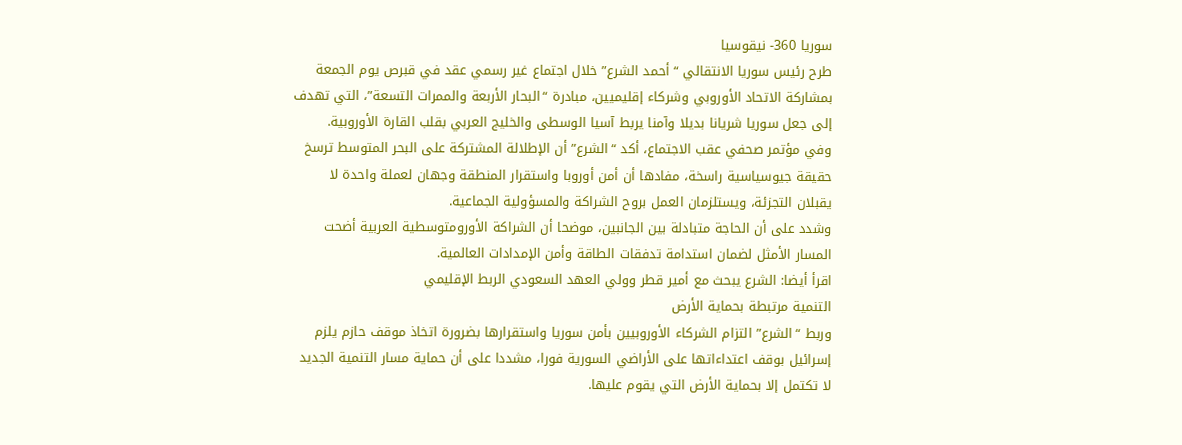سوريا 360- نيقوسيا
طرح رئيس سوريا الانتقالي “أحمد الشرع” خلال اجتماع غير رسمي عقد في قبرص يوم الجمعة بمشاركة الاتحاد الأوروبي وشركاء إقليميين، مبادرة “البحار الأربعة والممرات التسعة”، التي تهدف إلى جعل سوريا شريانا بديلا وآمنا يربط آسيا الوسطى والخليج العربي بقلب القارة الأوروبية.
وفي مؤتمر صحفي عقب الاجتماع، أكد “الشرع” أن الإطلالة المشتركة على البحر المتوسط ترسخ حقيقة جيوسياسية راسخة، مفادها أن أمن أوروبا واستقرار المنطقة وجهان لعملة واحدة لا يقبلان التجزئة، ويستلزمان العمل بروح الشراكة والمسؤولية الجماعية.
وشدد على أن الحاجة متبادلة بين الجانبين، موضحا أن الشراكة الأورومتوسطية العربية أضحت المسار الأمثل لضمان استدامة تدفقات الطاقة وأمن الإمدادات العالمية.
اقرأ أيضا: الشرع يبحث مع أمير قطر وولي العهد السعودي الربط الإقليمي
التنمية مرتبطة بحماية الأرض
وربط “الشرع” التزام الشركاء الأوروبيين بأمن سوريا واستقرارها بضرورة اتخاذ موقف حازم يلزم إسرائيل بوقف اعتداءاتها على الأراضي السورية فورا، مشددا على أن حماية مسار التنمية الجديد لا تكتمل إلا بحماية الأرض التي يقوم عليها.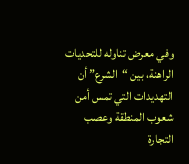وفي معرض تناوله للتحديات الراهنة، بين “الشرع” أن التهديدات التي تمس أمن شعوب المنطقة وعصب التجارة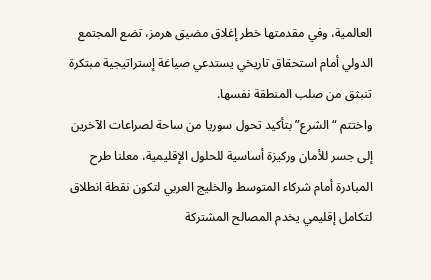العالمية، وفي مقدمتها خطر إغلاق مضيق هرمز، تضع المجتمع الدولي أمام استحقاق تاريخي يستدعي صياغة إستراتيجية مبتكرة تنبثق من صلب المنطقة نفسها.
واختتم “الشرع” بتأكيد تحول سوريا من ساحة لصراعات الآخرين إلى جسر للأمان وركيزة أساسية للحلول الإقليمية، معلنا طرح المبادرة أمام شركاء المتوسط والخليج العربي لتكون نقطة انطلاق لتكامل إقليمي يخدم المصالح المشتركة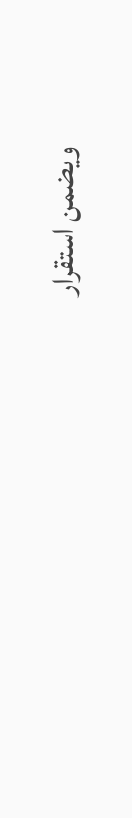ويضمن استقرار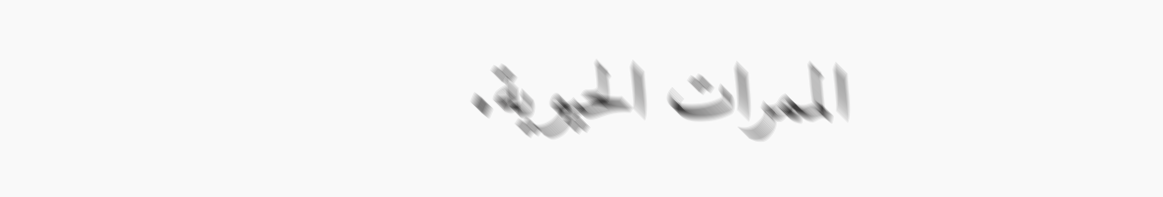الممرات الحيوية.